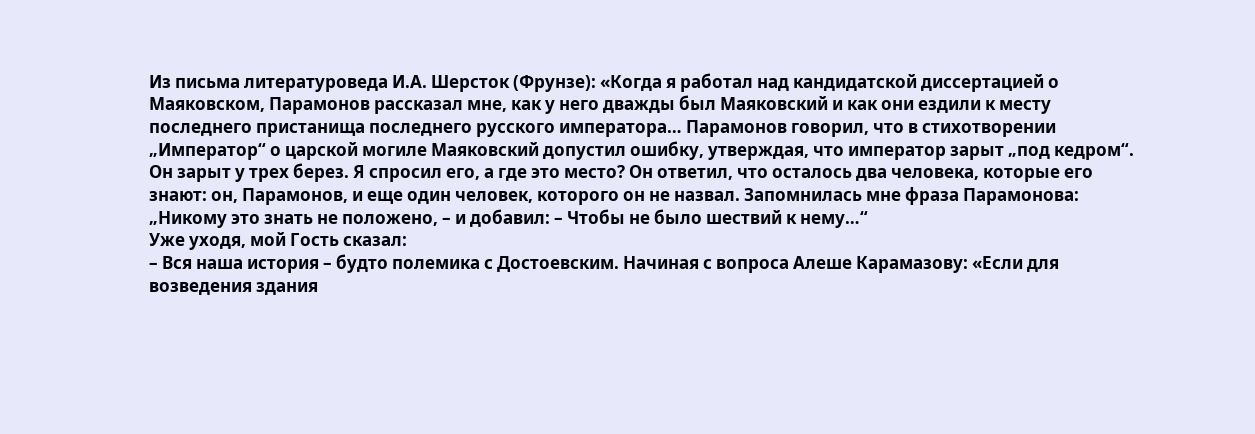Из письма литературоведа И.А. Шерсток (Фрунзе): «Когда я работал над кандидатской диссертацией о Маяковском, Парамонов рассказал мне, как у него дважды был Маяковский и как они ездили к месту последнего пристанища последнего русского императора… Парамонов говорил, что в стихотворении „Император“ о царской могиле Маяковский допустил ошибку, утверждая, что император зарыт „под кедром“. Он зарыт у трех берез. Я спросил его, а где это место? Он ответил, что осталось два человека, которые его знают: он, Парамонов, и еще один человек, которого он не назвал. Запомнилась мне фраза Парамонова: „Никому это знать не положено, – и добавил: – Чтобы не было шествий к нему…“
Уже уходя, мой Гость сказал:
– Вся наша история – будто полемика с Достоевским. Начиная с вопроса Алеше Карамазову: «Если для возведения здания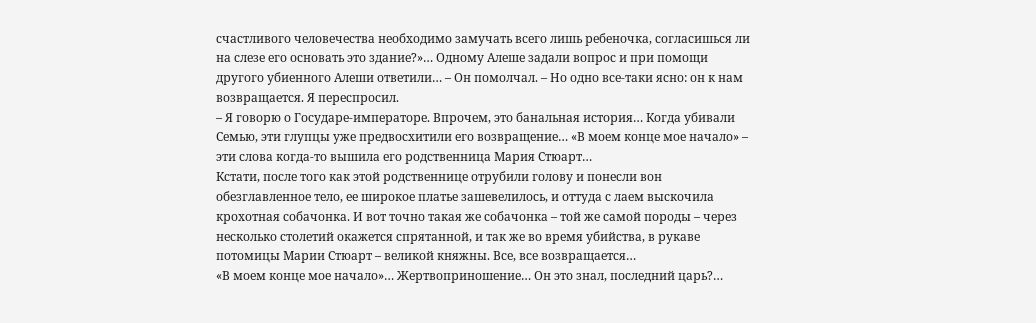счастливого человечества необходимо замучать всего лишь ребеночка, согласишься ли на слезе его основать это здание?»… Одному Алеше задали вопрос и при помощи другого убиенного Алеши ответили… – Он помолчал. – Но одно все-таки ясно: он к нам возвращается. Я переспросил.
– Я говорю о Государе-императоре. Впрочем, это банальная история… Когда убивали Семью, эти глупцы уже предвосхитили его возвращение… «В моем конце мое начало» – эти слова когда-то вышила его родственница Мария Стюарт…
Кстати, после того как этой родственнице отрубили голову и понесли вон обезглавленное тело, ее широкое платье зашевелилось, и оттуда с лаем выскочила крохотная собачонка. И вот точно такая же собачонка – той же самой породы – через несколько столетий окажется спрятанной, и так же во время убийства, в рукаве потомицы Марии Стюарт – великой княжны. Все, все возвращается…
«В моем конце мое начало»… Жертвоприношение… Он это знал, последний царь?…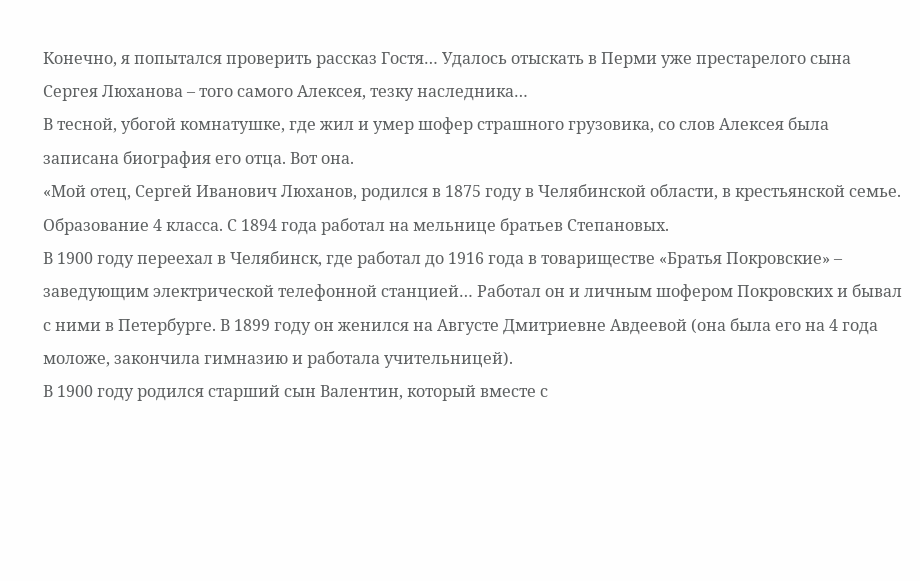Конечно, я попытался проверить рассказ Гостя… Удалось отыскать в Перми уже престарелого сына Сергея Люханова – того самого Алексея, тезку наследника…
В тесной, убогой комнатушке, где жил и умер шофер страшного грузовика, со слов Алексея была записана биография его отца. Вот она.
«Мой отец, Сергей Иванович Люханов, родился в 1875 году в Челябинской области, в крестьянской семье. Образование 4 класса. С 1894 года работал на мельнице братьев Степановых.
В 1900 году переехал в Челябинск, где работал до 1916 года в товариществе «Братья Покровские» – заведующим электрической телефонной станцией… Работал он и личным шофером Покровских и бывал с ними в Петербурге. В 1899 году он женился на Августе Дмитриевне Авдеевой (она была его на 4 года моложе, закончила гимназию и работала учительницей).
В 1900 году родился старший сын Валентин, который вместе с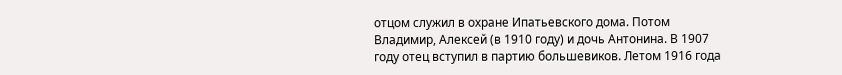отцом служил в охране Ипатьевского дома. Потом Владимир, Алексей (в 1910 году) и дочь Антонина. В 1907 году отец вступил в партию большевиков. Летом 1916 года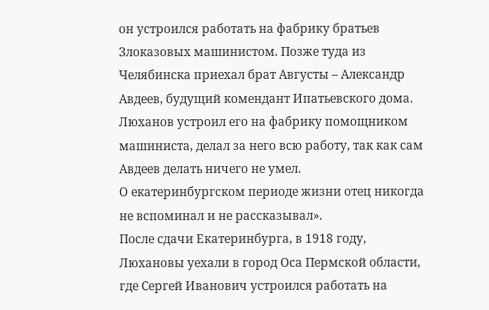он устроился работать на фабрику братьев Злоказовых машинистом. Позже туда из Челябинска приехал брат Августы – Александр Авдеев, будущий комендант Ипатьевского дома. Люханов устроил его на фабрику помощником машиниста, делал за него всю работу, так как сам Авдеев делать ничего не умел.
О екатеринбургском периоде жизни отец никогда не вспоминал и не рассказывал».
После сдачи Екатеринбурга, в 1918 году, Люхановы уехали в город Оса Пермской области, где Сергей Иванович устроился работать на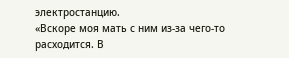электростанцию.
«Вскоре моя мать с ним из-за чего-то расходится. В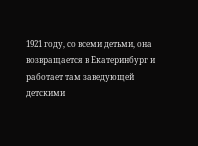1921 году, со всеми детьми, она возвращается в Екатеринбург и работает там заведующей детскими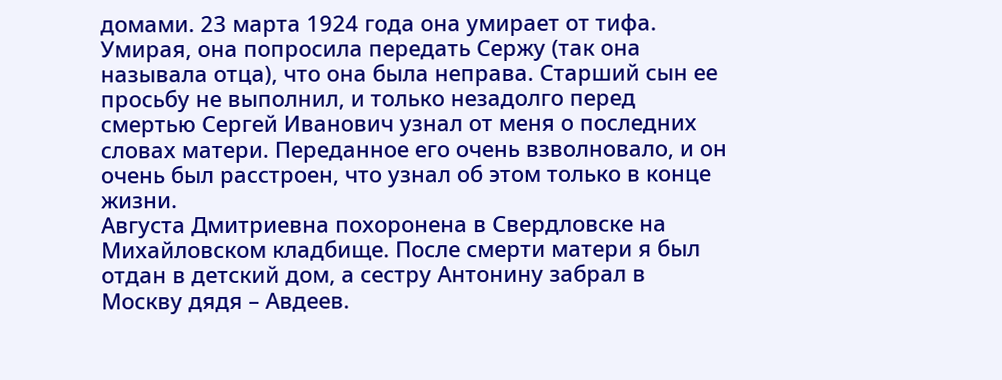домами. 23 марта 1924 года она умирает от тифа. Умирая, она попросила передать Сержу (так она называла отца), что она была неправа. Старший сын ее просьбу не выполнил, и только незадолго перед смертью Сергей Иванович узнал от меня о последних словах матери. Переданное его очень взволновало, и он очень был расстроен, что узнал об этом только в конце жизни.
Августа Дмитриевна похоронена в Свердловске на Михайловском кладбище. После смерти матери я был отдан в детский дом, а сестру Антонину забрал в Москву дядя – Авдеев.